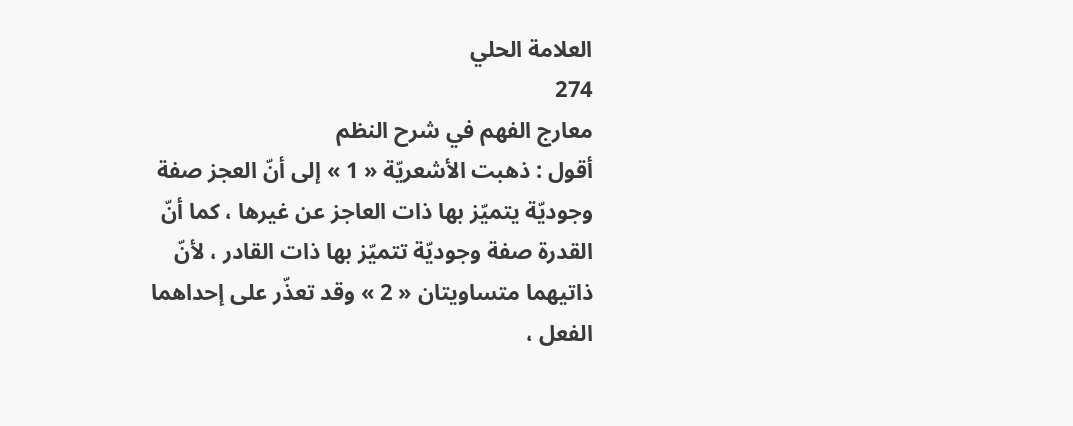العلامة الحلي
274
معارج الفهم في شرح النظم
أقول : ذهبت الأشعريّة « 1 » إلى أنّ العجز صفة وجوديّة يتميّز بها ذات العاجز عن غيرها ، كما أنّ القدرة صفة وجوديّة تتميّز بها ذات القادر ، لأنّ ذاتيهما متساويتان « 2 » وقد تعذّر على إحداهما الفعل ،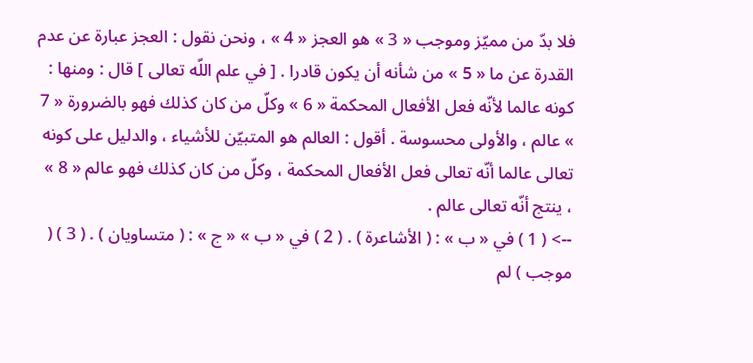فلا بدّ من مميّز وموجب « 3 » هو العجز « 4 » ، ونحن نقول : العجز عبارة عن عدم القدرة عن ما « 5 » من شأنه أن يكون قادرا . [ في علم اللّه تعالى ] قال : ومنها : كونه عالما لأنّه فعل الأفعال المحكمة « 6 » وكلّ من كان كذلك فهو بالضرورة « 7 » عالم ، والأولى محسوسة . أقول : العالم هو المتبيّن للأشياء ، والدليل على كونه تعالى عالما أنّه تعالى فعل الأفعال المحكمة ، وكلّ من كان كذلك فهو عالم « 8 » ، ينتج أنّه تعالى عالم .
--> ( 1 ) في « ب » : ( الأشاعرة ) . ( 2 ) في « ب » « ج » : ( متساويان ) . ( 3 ) ( موجب ) لم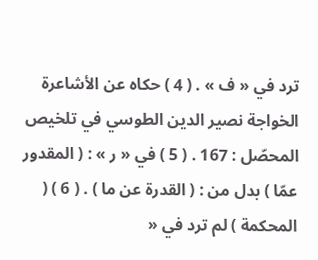ترد في « ف » . ( 4 ) حكاه عن الأشاعرة الخواجة نصير الدين الطوسي في تلخيص المحصّل : 167 . ( 5 ) في « ر » : ( المقدور عمّا ) بدل من : ( القدرة عن ما ) . ( 6 ) ( المحكمة ) لم ترد في «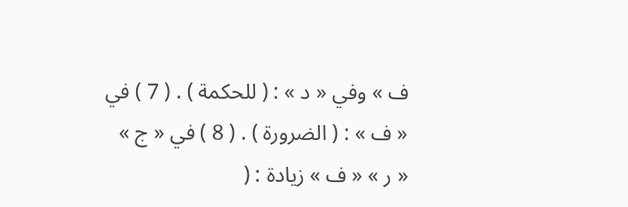ف » وفي « د » : ( للحكمة ) . ( 7 ) في « ف » : ( الضرورة ) . ( 8 ) في « ج » « ر » « ف » زيادة : (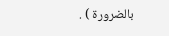بالضرورة ) .